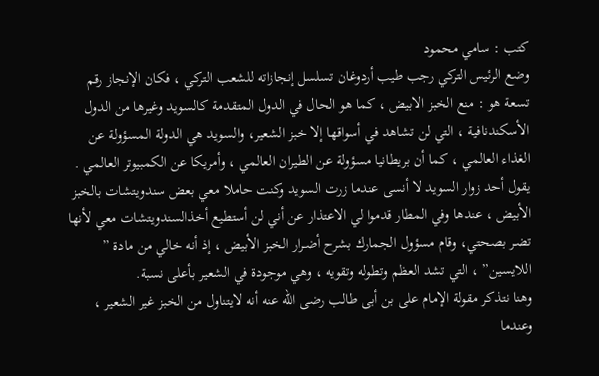كتب : سامي محمود
وضع الرئيس التركي رجب طيب أردوغان تسلسل إنجازاته للشعب التركي ، فكان الإنجاز رقم تسعة هو : منع الخبز الابيض ، كما هو الحال في الدول المتقدمة كالسويد وغيرها من الدول الأسكندنافية ، التي لن تشاهد في أسواقها إلا خبز الشعير، والسويد هي الدولة المسؤولة عن الغذاء العالمي ، كما أن بريطانيا مسؤولة عن الطيران العالمي ، وأمريكا عن الكمبيوتر العالمي .
يقول أحد زوار السويد لا أنسى عندما زرت السويد وكنت حاملا معي بعض سندويتشات بالخبز الأبيض ، عندها وفي المطار قدموا لي الاعتذار عن أني لن أستطيع أخذالسندويتشات معي لأنها تضـر بصحتي، وقام مسؤول الجمارك بشرح أضـرار الخبز الأبيض ، إذ أنه خالي من مادة ” اللايسين” ، التي تشد العظم وتطوله وتقويه ، وهي موجودة في الشعير بأعلى نسبة.
وهنا نتذكر مقولة الإمام على بن أبى طالب رضى الله عنه أنه لايتناول من الخبز غير الشعير ، وعندما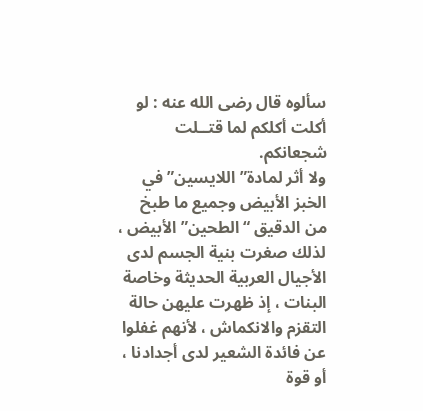سألوه قال رضى الله عنه : لو أكلت أكلكم لما قتــلت شجعانكم.
ولا أثر لمادة” اللايسين” في الخبز الأبيض وجميع ما طبخ من الدقيق “الطحين” الأبيض ، لذلك صغرت بنية الجسم لدى الأجيال العربية الحديثة وخاصة البنات ، إذ ظهرت عليهن حالة التقزم والانكماش ، لأنهم غفلوا عن فائدة الشعير لدى أجدادنا ، أو قوة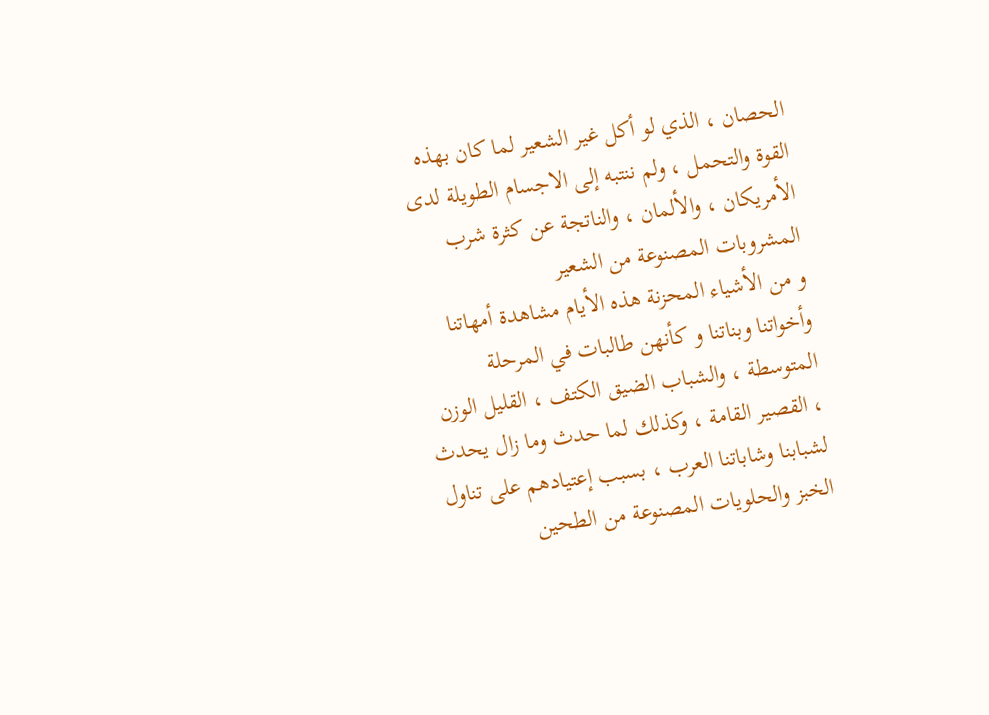الحصان ، الذي لو أكل غير الشعير لما كان بهذه القوة والتحمل ، ولم ننتبه إلى الاجسام الطويلة لدى الأمريكان ، والألمان ، والناتجة عن كثرة شرب المشروبات المصنوعة من الشعير
و من الأشياء المحزنة هذه الأيام مشاهدة أمهاتنا وأخواتنا وبناتنا و كأنهن طالبات في المرحلة المتوسطة ، والشباب الضيق الكتف ، القليل الوزن ، القصير القامة ، وكذلك لما حدث وما زال يحدث لشبابنا وشاباتنا العرب ، بسبب إعتيادهم على تناول الخبز والحلويات المصنوعة من الطحين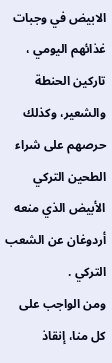الابيض في وجبات غذائهم اليومي ، تاركين الحنطة والشعير، وكذلك حرصهم على شراء الطحين التركي الأبيض الذي منعه أردوغان عن الشعب التركي .
ومن الواجب على كل منا، إنقاذ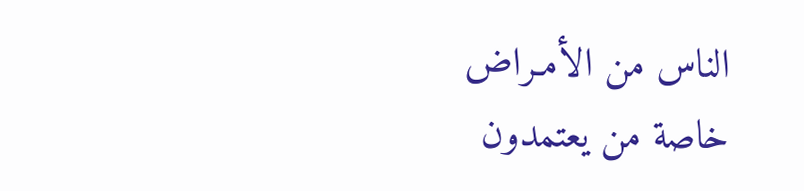الناس من الأمـراض خاصة من يعتمدون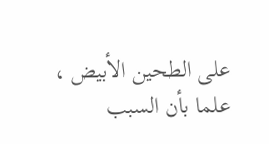على الطحين الأبيض ، علما بأن السبب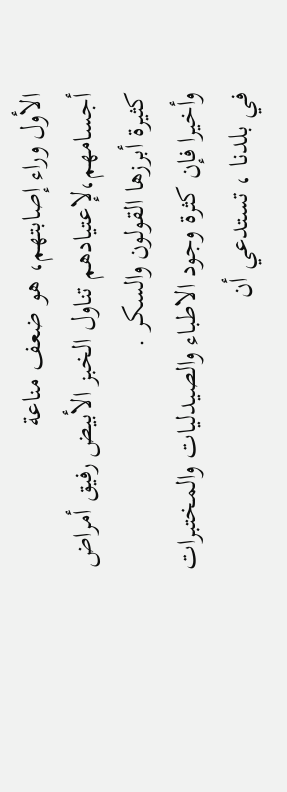الأول وراء إصابتهم، هو ضعف مناعة أجسامهم،لإعتيادهم تناول الخبز الأبيض رفيق أمراض كثيرة أبرزها القولون والسكر .
وأخيرا فإن كثرة وجود الاطباء والصيدليات والمختبرات في بلدنا ، تستدعي أن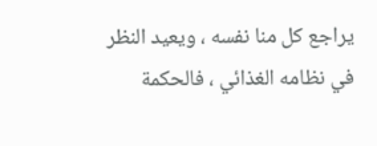يراجع كل منا نفسه ، ويعيد النظر في نظامه الغذائي ، فالحكمة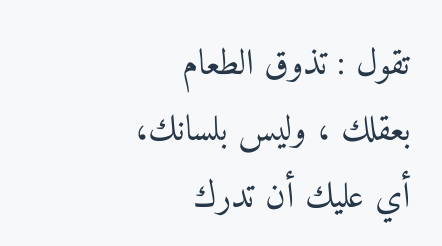تقول : تذوق الطعام بعقلك ، وليس بلسانك، أي عليك أن تدرك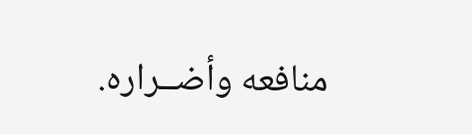منافعه وأضــراره.